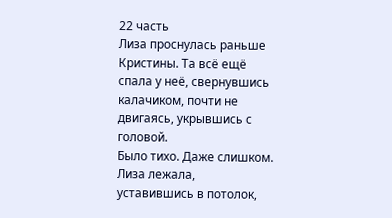22 часть
Лиза проснулась раньше Кристины. Та всё ещё спала у неё, свернувшись калачиком, почти не двигаясь, укрывшись с головой.
Было тихо. Даже слишком.
Лиза лежала, уставившись в потолок,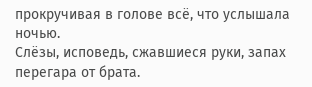прокручивая в голове всё, что услышала ночью.
Слёзы, исповедь, сжавшиеся руки, запах перегара от брата.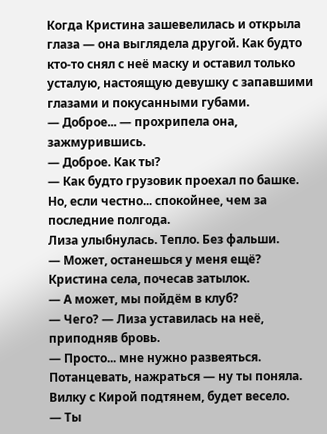Когда Кристина зашевелилась и открыла глаза — она выглядела другой. Как будто кто-то снял с неё маску и оставил только усталую, настоящую девушку с запавшими глазами и покусанными губами.
— Доброе... — прохрипела она, зажмурившись.
— Доброе. Как ты?
— Как будто грузовик проехал по башке. Но, если честно... спокойнее, чем за последние полгода.
Лиза улыбнулась. Тепло. Без фальши.
— Может, останешься у меня ещё?
Кристина села, почесав затылок.
— А может, мы пойдём в клуб?
— Чего? — Лиза уставилась на неё, приподняв бровь.
— Просто... мне нужно развеяться. Потанцевать, нажраться — ну ты поняла. Вилку с Кирой подтянем, будет весело.
— Ты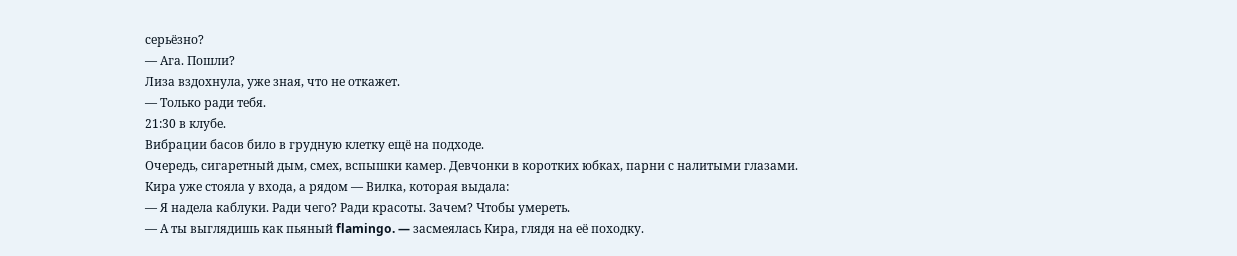серьёзно?
— Ага. Пошли?
Лиза вздохнула, уже зная, что не откажет.
— Только ради тебя.
21:30 в клубе.
Вибрации басов било в грудную клетку ещё на подходе.
Очередь, сигаретный дым, смех, вспышки камер. Девчонки в коротких юбках, парни с налитыми глазами.
Кира уже стояла у входа, а рядом — Вилка, которая выдала:
— Я надела каблуки. Ради чего? Ради красоты. Зачем? Чтобы умереть.
— А ты выглядишь как пьяный flamingo. — засмеялась Кира, глядя на её походку.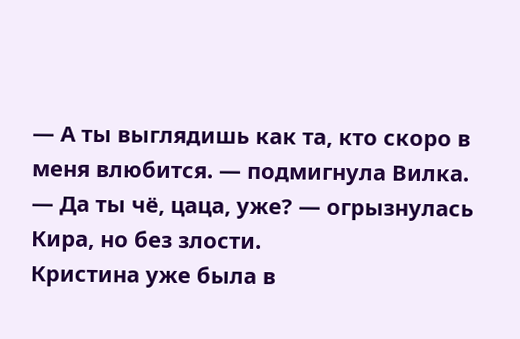— А ты выглядишь как та, кто скоро в меня влюбится. — подмигнула Вилка.
— Да ты чё, цаца, уже? — огрызнулась Кира, но без злости.
Кристина уже была в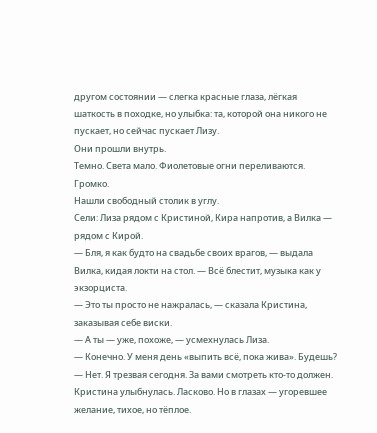другом состоянии — слегка красные глаза, лёгкая шаткость в походке, но улыбка: та, которой она никого не пускает, но сейчас пускает Лизу.
Они прошли внутрь.
Темно. Света мало. Фиолетовые огни переливаются. Громко.
Нашли свободный столик в углу.
Сели: Лиза рядом с Кристиной, Кира напротив, а Вилка — рядом с Кирой.
— Бля, я как будто на свадьбе своих врагов, — выдала Вилка, кидая локти на стол. — Всё блестит, музыка как у экзорциста.
— Это ты просто не нажралась, — сказала Кристина, заказывая себе виски.
— А ты — уже, похоже, — усмехнулась Лиза.
— Конечно. У меня день «выпить всё, пока жива». Будешь?
— Нет. Я трезвая сегодня. За вами смотреть кто-то должен.
Кристина улыбнулась. Ласково. Но в глазах — угоревшее желание, тихое, но тёплое.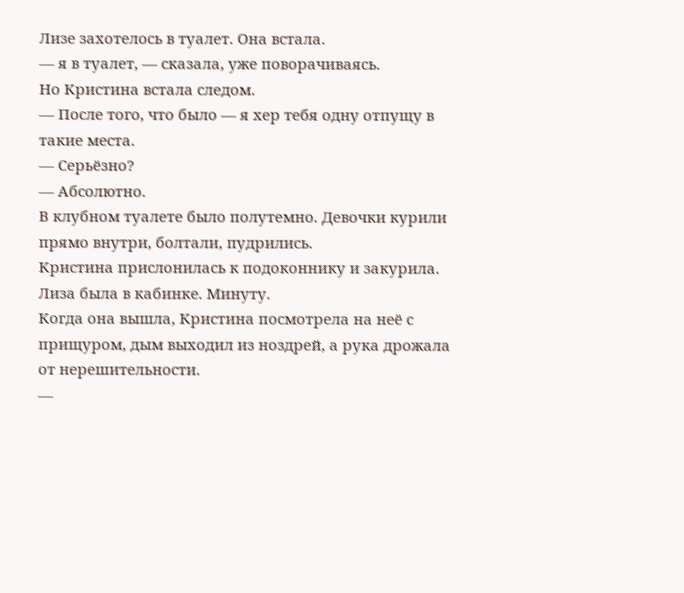Лизе захотелось в туалет. Она встала.
— я в туалет, — сказала, уже поворачиваясь.
Но Кристина встала следом.
— После того, что было — я хер тебя одну отпущу в такие места.
— Серьёзно?
— Абсолютно.
В клубном туалете было полутемно. Девочки курили прямо внутри, болтали, пудрились.
Кристина прислонилась к подоконнику и закурила.
Лиза была в кабинке. Минуту.
Когда она вышла, Кристина посмотрела на неё с прищуром, дым выходил из ноздрей, а рука дрожала от нерешительности.
—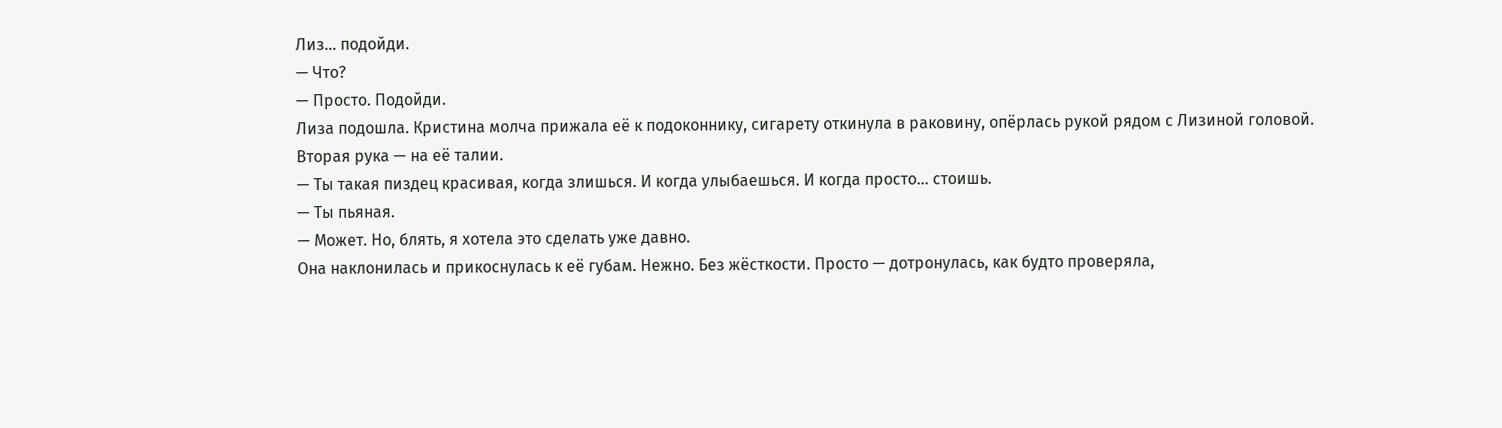Лиз… подойди.
— Что?
— Просто. Подойди.
Лиза подошла. Кристина молча прижала её к подоконнику, сигарету откинула в раковину, опёрлась рукой рядом с Лизиной головой. Вторая рука — на её талии.
— Ты такая пиздец красивая, когда злишься. И когда улыбаешься. И когда просто... стоишь.
— Ты пьяная.
— Может. Но, блять, я хотела это сделать уже давно.
Она наклонилась и прикоснулась к её губам. Нежно. Без жёсткости. Просто — дотронулась, как будто проверяла,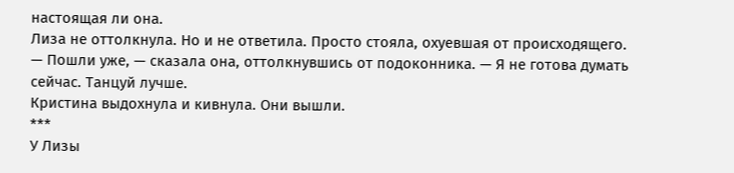настоящая ли она.
Лиза не оттолкнула. Но и не ответила. Просто стояла, охуевшая от происходящего.
— Пошли уже, — сказала она, оттолкнувшись от подоконника. — Я не готова думать сейчас. Танцуй лучше.
Кристина выдохнула и кивнула. Они вышли.
***
У Лизы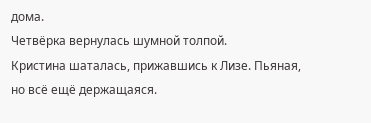дома.
Четвёрка вернулась шумной толпой.
Кристина шаталась, прижавшись к Лизе. Пьяная, но всё ещё держащаяся.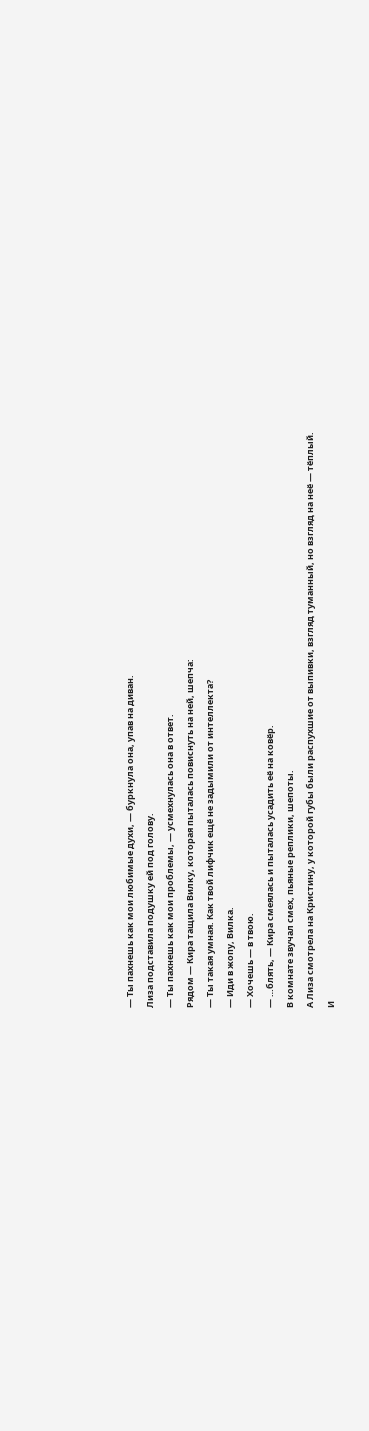— Ты пахнешь как мои любимые духи, — буркнула она, упав на диван.
Лиза подставила подушку ей под голову.
— Ты пахнешь как мои проблемы, — усмехнулась она в ответ.
Рядом — Кира тащила Вилку, которая пыталась повиснуть на ней, шепча:
— Ты такая умная. Как твой лифчик ещё не задымили от интеллекта?
— Иди в жопу, Вилка.
— Хочешь — в твою.
— …блять, — Кира смеялась и пыталась усадить её на ковёр.
В комнате звучал смех, пьяные реплики, шепоты.
А Лиза смотрела на Кристину, у которой губы были распухшие от выпивки, взгляд туманный, но взгляд на неё — тёплый.
И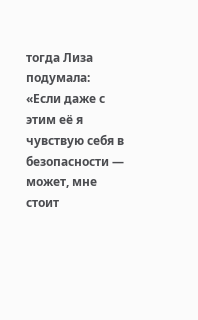тогда Лиза подумала:
«Если даже с этим её я чувствую себя в безопасности — может, мне стоит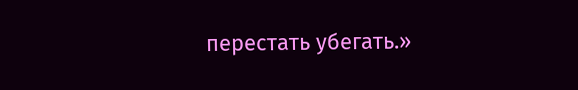перестать убегать.»